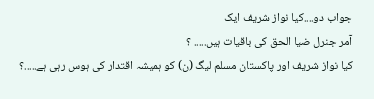جواب دو....کیا نواز شریف ایک
آمر جنرل ضیا الحق کی باقیات ہیں..... ؟
کیا نواز شریف اور پاکستان مسلم لیگ (ن) کو ہمیشہ اقتدار کی ہوس رہی ہے.....؟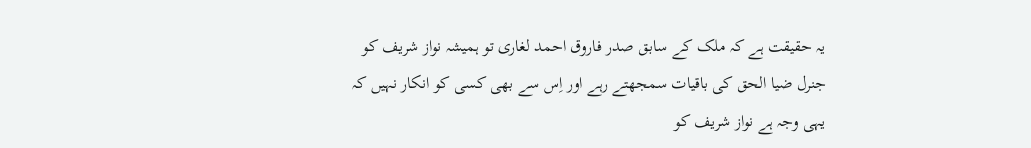یہ حقیقت ہے کہ ملک کے سابق صدر فاروق احمد لغاری تو ہمیشہ نواز شریف کو
جنرل ضیا الحق کی باقیات سمجھتے رہے اور اِس سے بھی کسی کو انکار نہیں کہ
یہی وجہ ہے نواز شریف کو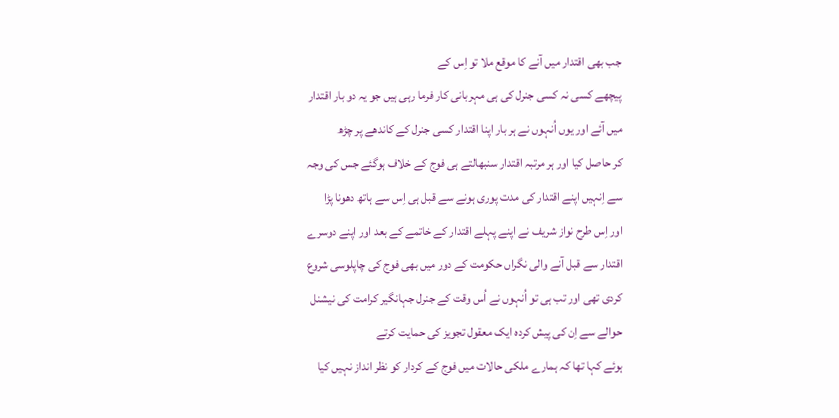جب بھی اقتدار میں آنے کا موقع ملا تو اِس کے
پیچھے کسی نہ کسی جنرل کی ہی مہربانی کار فرما رہی ہیں جو یہ دو بار اقتدار
میں آئے اور یوں اُنہوں نے ہر بار اپنا اقتدار کسی جنرل کے کاندھے پر چڑھ
کر حاصل کیا اور ہر مرتبہ اقتدار سنبھالتے ہی فوج کے خلاف ہوگئے جس کی وجہ
سے اِنہیں اپنے اقتدار کی مدت پوری ہونے سے قبل ہی اِس سے ہاتھ دھونا پڑا
اور اِس طرح نواز شریف نے اپنے پہلے اقتدار کے خاتمے کے بعد اور اپنے دوسرے
اقتدار سے قبل آنے والی نگراں حکومت کے دور میں بھی فوج کی چاپلوسی شروع
کردی تھی اور تب ہی تو اُنہوں نے اُس وقت کے جنرل جہانگیر کرامت کی نیشنل
حوالے سے اِن کی پیش کردہ ایک معقول تجویز کی حمایت کرتے
ہوئے کہا تھا کہ ہمارے ملکی حالات میں فوج کے کردار کو نظر انداز نہیں کیا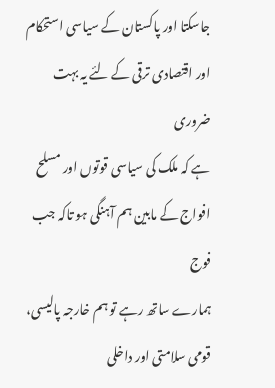جاسکتا اور پاکستان کے سیاسی استحکام اور اقتصادی ترقی کے لئے یہ بہت ضروری
ہے کہ ملک کی سیاسی قوتوں اور مسلح افواج کے مابین ہم آہنگی ہو تاکہ جب فوج
ہمارے ساتھ رہے تو ہم خارجہ پالیسی، قومی سلامتی اور داخلی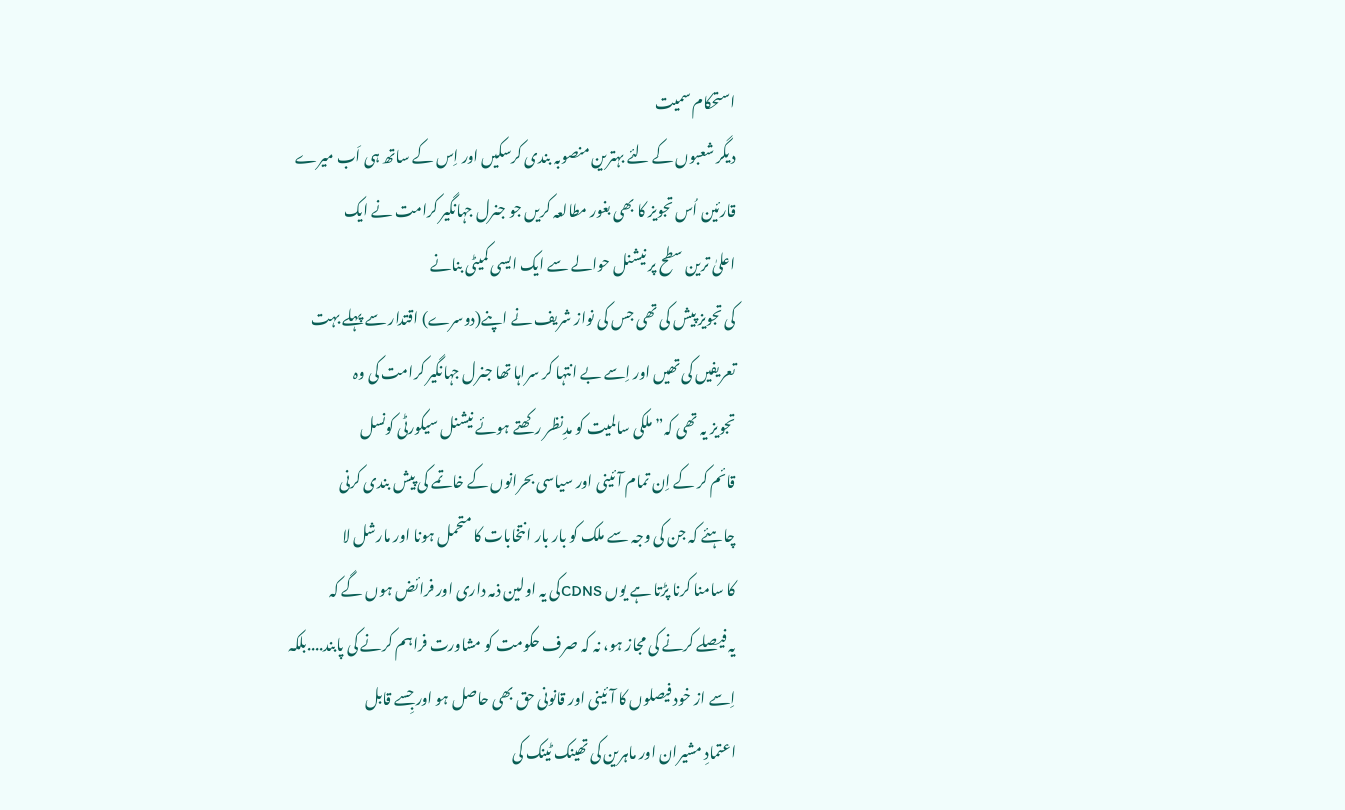استحکام سمیت
دیگر شعبوں کے لئے بہترین منصوبہ بندی کرسکیں اور اِس کے ساتھ ہی اَب میرے
قارئین اُس تجویز کا بھی بغور مطالعہ کریں جو جنرل جہانگیر کرامت نے ایک
اعلیٰ ترین سطح پر نیشنل حوالے سے ایک ایسی کمیٹی بنانے
کی تجویز پیش کی تھی جس کی نواز شریف نے اپنے(دوسرے) اقتدار سے پہلے بہت
تعریفیں کی تھیں اور اِسے بے انتہا کر سراہا تھا جنرل جہانگیر کرامت کی وہ
تجویز یہ تھی کہ”ملکی سالمیت کو مدِنظر رکھتے ہوئے نیشنل سیکورٹی کونسل
قائم کر کے اِن تمام آئینی اور سیاسی بحرانوں کے خاتمے کی پیش بندی کرنی
چاہئے کہ جن کی وجہ سے ملک کو بار بار انتخابات کا متحمل ہونا اور مارشل لا
کا سامنا کرنا پڑتا ہے یوں CDNSکی یہ اولین ذمہ داری اور فرائض ہوں گے کہ
یہ فیصلے کرنے کی مجاز ہو، نہ کہ صرف حکومت کو مشاورت فراہم کرنے کی پابند....بلکہ
اِسے از خود فیصلوں کا آئینی اور قانونی حق بھی حاصل ہو اور جِسے قابل
اعتمادِ مشیران اور ماہرین کی تھینک ٹینک کی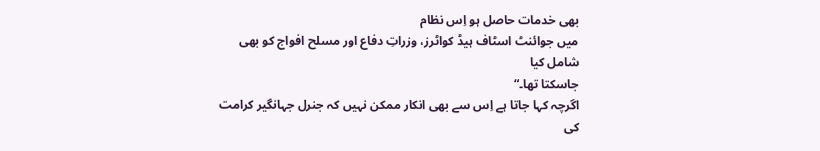بھی خدمات حاصل ہو اِس نظام
میں جوائنٹ اسٹاف ہیڈ کواٹرز، وزراتِ دفاع اور مسلح افواج کو بھی شامل کیا
جاسکتا تھا۔“
اگرچہ کہا جاتا ہے اِس سے بھی انکار ممکن نہیں کہ جنرل جہانگیر کرامت کی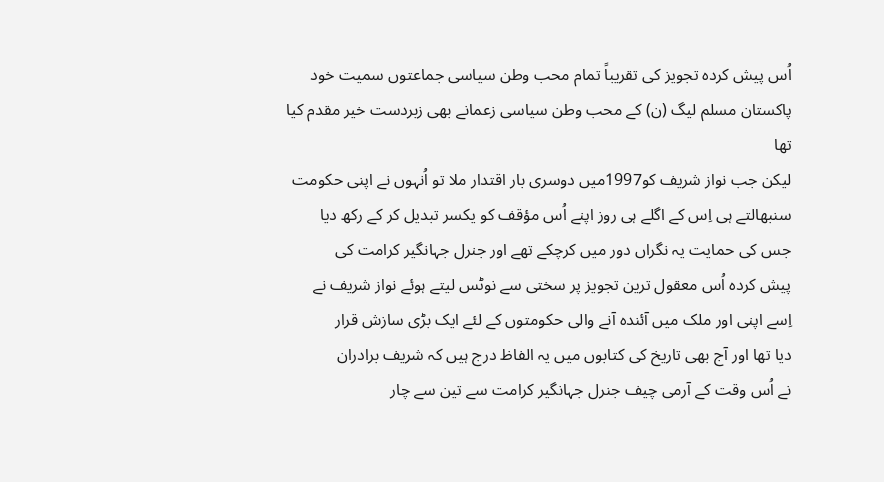اُس پیش کردہ تجویز کی تقریباً تمام محب وطن سیاسی جماعتوں سمیت خود
پاکستان مسلم لیگ (ن) کے محب وطن سیاسی زعمانے بھی زبردست خیر مقدم کیا تھا
لیکن جب نواز شریف کو1997میں دوسری بار اقتدار ملا تو اُنہوں نے اپنی حکومت
سنبھالتے ہی اِس کے اگلے ہی روز اپنے اُس مؤقف کو یکسر تبدیل کر کے رکھ دیا
جس کی حمایت یہ نگراں دور میں کرچکے تھے اور جنرل جہانگیر کرامت کی
پیش کردہ اُس معقول ترین تجویز پر سختی سے نوٹس لیتے ہوئے نواز شریف نے
اِسے اپنی اور ملک میں آئندہ آنے والی حکومتوں کے لئے ایک بڑی سازش قرار
دیا تھا اور آج بھی تاریخ کی کتابوں میں یہ الفاظ درج ہیں کہ شریف برادران
نے اُس وقت کے آرمی چیف جنرل جہانگیر کرامت سے تین سے چار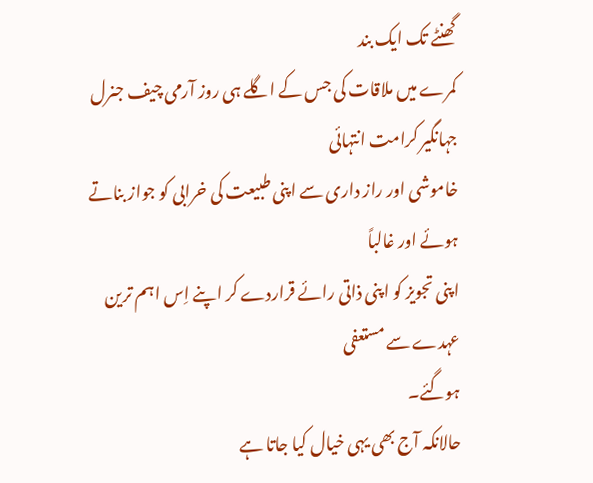گھنٹے تک ایک بند
کمرے میں ملاقات کی جس کے اگلے ہی روز آرمی چیف جنرل جہانگیر کرامت انتہائی
خاموشی اور راز داری سے اپنی طبیعت کی خرابی کو جواز بناتے ہوئے اور غالباً
اپنی تجویز کو اپنی ذاتی رائے قراردے کر اپنے اِس اہم ترین عہدے سے مستعفی
ہوگئے۔
حالانکہ آج بھی یہی خیال کیا جاتا ہے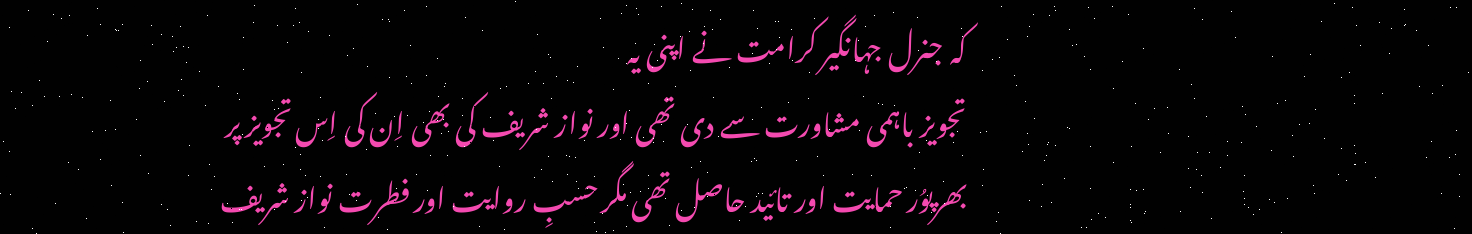کہ جنرل جہانگیر کرامت نے اپنی یہ
تجویز باہمی مشاورت سے دی تھی اور نواز شریف کی بھی اِن کی اِس تجویز پر
بھرپوُر حمایت اور تائید حاصل تھی مگر حسبِ روایت اور فطرت نواز شریف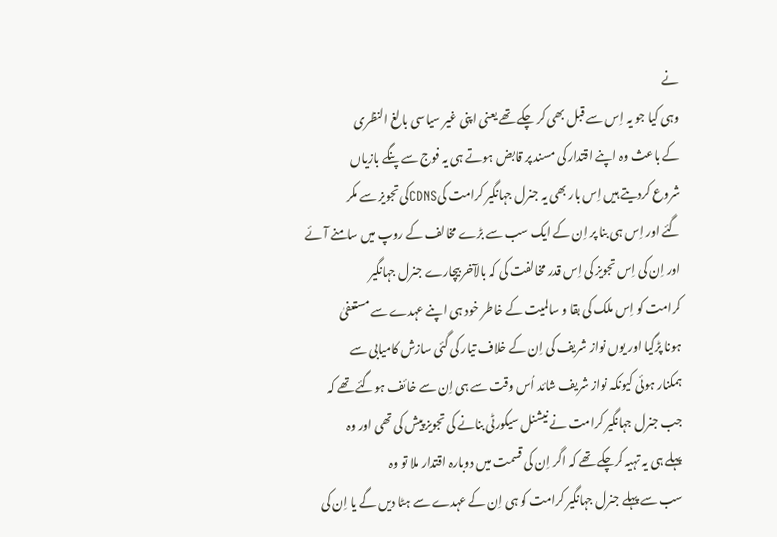نے
وہی کیا جو یہ اِس سے قبل بھی کر چکے تھے یعنی اپنی غیر سیاسی بالغ النظری
کے باعث وہ اپنے اقتدار کی مسند پر قابض ہوتے ہی یہ فوج سے پنگے بازیاں
شروع کردیتے ہیں اِس بار بھی یہ جنرل جہانگیر کرامت کیCDNSکی تجویز سے مکر
گئے اور اِس ہی بنا پر اِن کے ایک سب سے بڑے مخالف کے روپ میں سامنے آئے
اور اِن کی اِس تجویز کی اِس قدر مخالفت کی کہ بالآخر بیچارے جنرل جہانگیر
کرامت کو اِس ملک کی بقا و سالمیت کے خاطر خود ہی اپنے عہدے سے مستعفیٰ
ہونا پڑگیا اور یوں نواز شریف کی اِن کے خلاف تیار کی گئی سازش کامیابی سے
ہمکنار ہوئی کیونکہ نواز شریف شائد اُس وقت سے ہی اِن سے خائف ہوگئے تھے کہ
جب جنرل جہانگیر کرامت نے نیشنل سیکورٹی بنانے کی تجویز پیش کی تھی اور وہ
پہلے ہی یہ تہیہ کرچکے تھے کہ اگر اِن کی قسمت میں دوبارہ اقتدار ملا تو وہ
سب سے پہلے جنرل جہانگیر کرامت کو ہی اِن کے عہدے سے ہٹا دیں گے یا اِن کی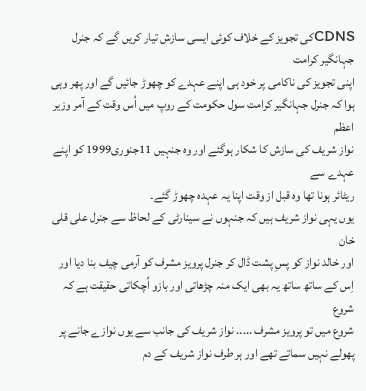CDNSکی تجویز کے خلاف کوئی ایسی سازش تیار کریں گے کہ جنرل جہانگیر کرامت
اپنی تجویز کی ناکامی پر خود ہی اپنے عہدے کو چھوڑ جائیں گے اور پھر وہی
ہوا کہ جنرل جہانگیر کرامت سول حکومت کے روپ میں اُس وقت کے آمر وزیر اعظم
نواز شریف کی سازش کا شکار ہوگئے اور وہ جنہیں 11جنوری1999 کو اپنے عہدے سے
ریٹائر ہونا تھا وہ قبل از وقت اپنا یہ عہدہ چھوڑ گئے۔
یوں یہی نواز شریف ہیں کہ جنہوں نے سینارٹی کے لحاظ سے جنرل علی قلی خان
اور خالد نواز کو پسِ پشت ڈال کر جنرل پرویز مشرف کو آرمی چیف بنا دیا اور
اِس کے ساتھ ساتھ یہ بھی ایک منہ چڑھاتی اور بازو اُچکاتی حقیقت ہے کہ شروع
شروع میں تو پرویز مشرف ..... نواز شریف کی جانب سے یوں نوازے جانے پر
پھولے نہیں سماتے تھے اور ہر طرف نواز شریف کے دم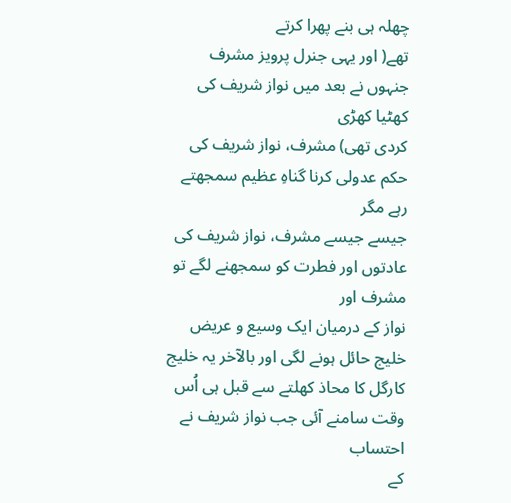چھلہ ہی بنے پھرا کرتے
تھے( اور یہی جنرل پرویز مشرف جنہوں نے بعد میں نواز شریف کی کھٹیا کھڑی
کردی تھی) مشرف، نواز شریف کی حکم عدولی کرنا گناہِ عظیم سمجھتے رہے مگر
جیسے جیسے مشرف، نواز شریف کی عادتوں اور فطرت کو سمجھنے لگے تو مشرف اور
نواز کے درمیان ایک وسیع و عریض خلیج حائل ہونے لگی اور بالآخر یہ خلیج
کارگل کا محاذ کھلتے سے قبل ہی اُس وقت سامنے آئی جب نواز شریف نے احتساب
کے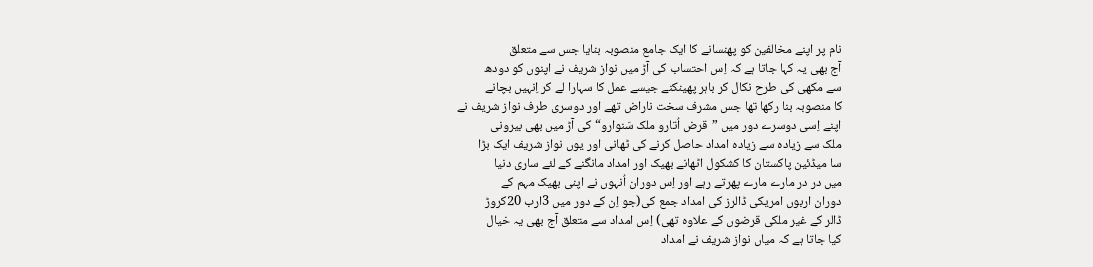نام پر اپنے مخالفین کو پھنسانے کا ایک جامع منصوبہ بنایا جس سے متعلق
آج بھی یہ کہا جاتا ہے کہ اِس احتساب کی آڑ میں نواز شریف نے اپنوں کو دودھ
سے مکھی کی طرح نکال کر باہر پھینکنے جیسے عمل کا سہارا لے کر اِنہیں بچانے
کا منصوبہ بنا رکھا تھا جس مشرف سخت ناراض تھے اور دوسری طرف نواز شریف نے
اپنے اِسی دوسرے دور میں ”قرض اُتارو ملک سَنوارو“ کی آڑ میں بھی بیرونی
ملک سے زیادہ سے زیادہ امداد حاصل کرنے کی ٹھانی اور یوں نواز شریف ایک بڑا
سا میڈئین پاکستان کا کشکول اٹھانے بھیک اور امداد مانگنے کے لئے ساری دنیا
میں در در مارے مارے پھرتے رہے اور اِس دوران اُنہوں نے اپنی بھیک مہم کے
دوران اربوں امریکی ڈالرز کی امداد جمع کی(جو اِن کے دور میں 3ارب 20کروڑ
ڈالر کے غیر ملکی قرضوں کے علاوہ تھی) اِس امداد سے متعلق آج بھی یہ خیال
کیا جاتا ہے کہ میاں نواز شریف نے امداد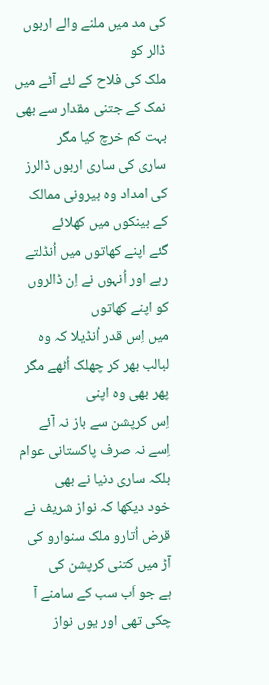کی مد میں ملنے والے اربوں ڈالر کو
ملک کی فلاح کے لئے آٹے میں نمک کے جتنی مقدار سے بھی بہت کم خرچ کیا مگر
ساری کی ساری اربوں ڈالرز کی امداد وہ بیرونی ممالک کے بینکوں میں کھلائے
گئے اپنے کھاتوں میں اُنڈلتے رہے اور اُنہوں نے اِن ڈالروں کو اپنے کھاتوں
میں اِس قدر اُنڈیلا کہ وہ لبالب بھر کر چھلک اُٹھے مگر پھر بھی وہ اپنی
اِس کرپشن سے باز نہ آئے اِسے نہ صرف پاکستانی عوام بلکہ ساری دنیا نے بھی
خود دیکھا کہ نواز شریف نے قرض اُتارو ملک سنوارو کی آڑ میں کتنی کرپشن کی
ہے جو اَب سب کے سامنے آ چکی تھی اور یوں نواز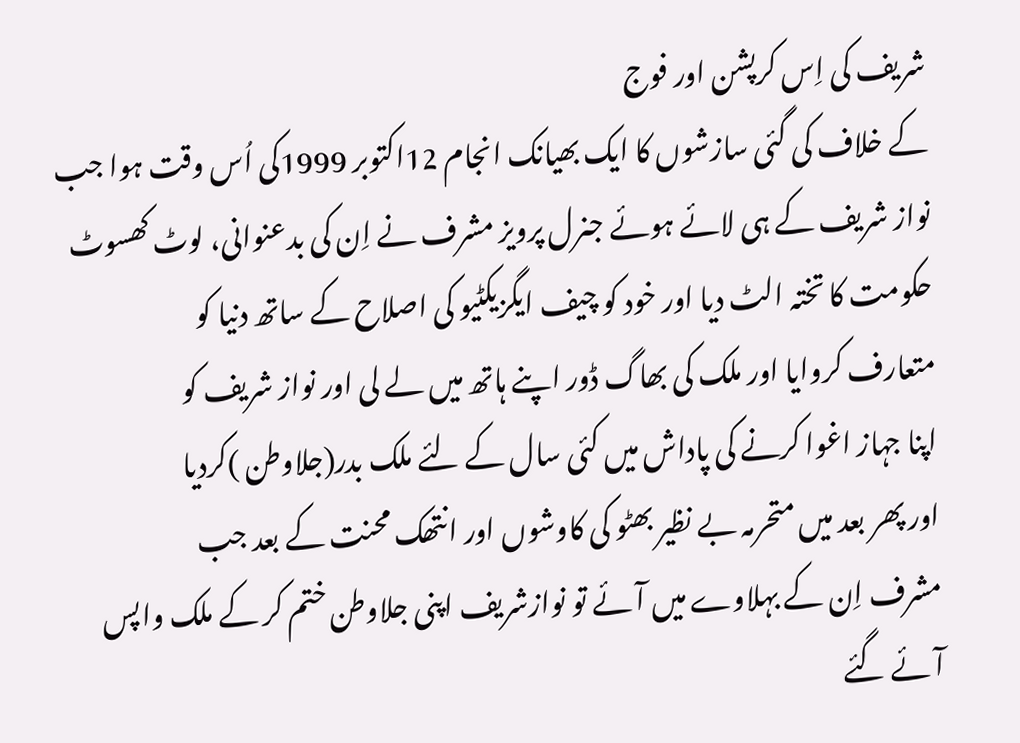شریف کی اِس کرپشن اور فوج
کے خلاف کی گئی سازشوں کا ایک بھیانک انجام 12اکتوبر 1999کی اُس وقت ہوا جب
نواز شریف کے ہی لائے ہوئے جنرل پرویز مشرف نے اِن کی بدعنوانی، لوٹ کھسوٹ
حکومت کا تختہ الٹ دیا اور خود کو چیف ایگزیکٹیو کی اصلاح کے ساتھ دنیا کو
متعارف کروایا اور ملک کی بھاگ ڈور اپنے ہاتھ میں لے لی اور نواز شریف کو
اپنا جہاز اغوا کرنے کی پاداش میں کئی سال کے لئے ملک بدر(جلاوطن )کردیا
اور پھر بعد میں متحرمہ بے نظیر بھٹو کی کاوشوں اور انتھک محنت کے بعد جب
مشرف اِن کے بہلاوے میں آئے تو نوازشریف اپنی جلاوطن ختم کر کے ملک واپس
آئے گئے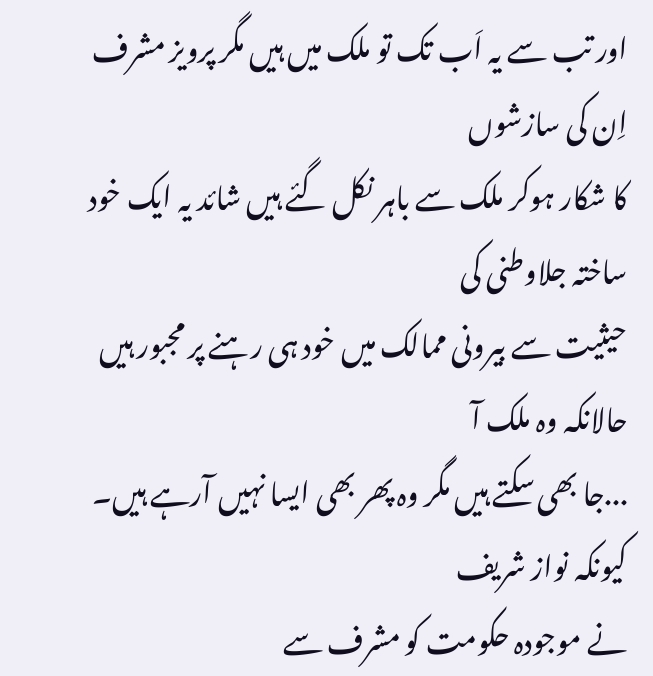اور تب سے یہ اَب تک تو ملک میں ہیں مگر پرویز مشرف اِن کی سازشوں
کا شکار ہوکر ملک سے باہر نکل گئے ہیں شائد یہ ایک خود ساختہ جلاوطنی کی
حیثیت سے بیرونی ممالک میں خود ہی رہنے پر مجبور ہیں حالانکہ وہ ملک آ
...جا بھی سکتے ہیں مگر وہ پھر بھی ایسا نہیں آرہے ہیں۔ کیونکہ نواز شریف
نے موجودہ حکومت کو مشرف سے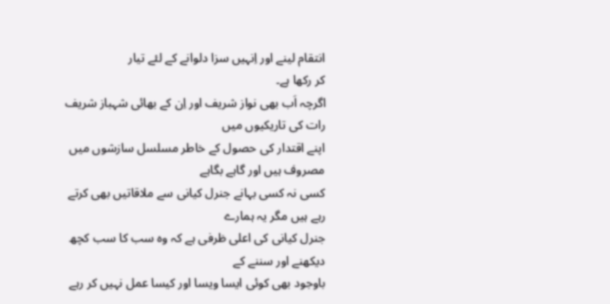انتقام لینے اور اِنہیں سزا دلوانے کے لئے تیار
کر رکھا ہے۔
اگرچہ اَب بھی نواز شریف اور اِن کے بھائی شہباز شریف رات کی تاریکیوں میں
اپنے اقتدار کی حصول کے خاطر مسلسل سازشوں میں مصروف ہیں اور گاہے بگاہے
کسی نہ کسی بہانے جنرل کیانی سے ملاقاتیں بھی کرتے رہے ہیں مگر یہ ہمارے
جنرل کیانی کی اعلی ظرفی ہے کہ وہ سب کا سب کچھ دیکھنے اور سننے کے
باوجود بھی کوئی ایسا ویسا اور کیسا عمل نہیں کر رہے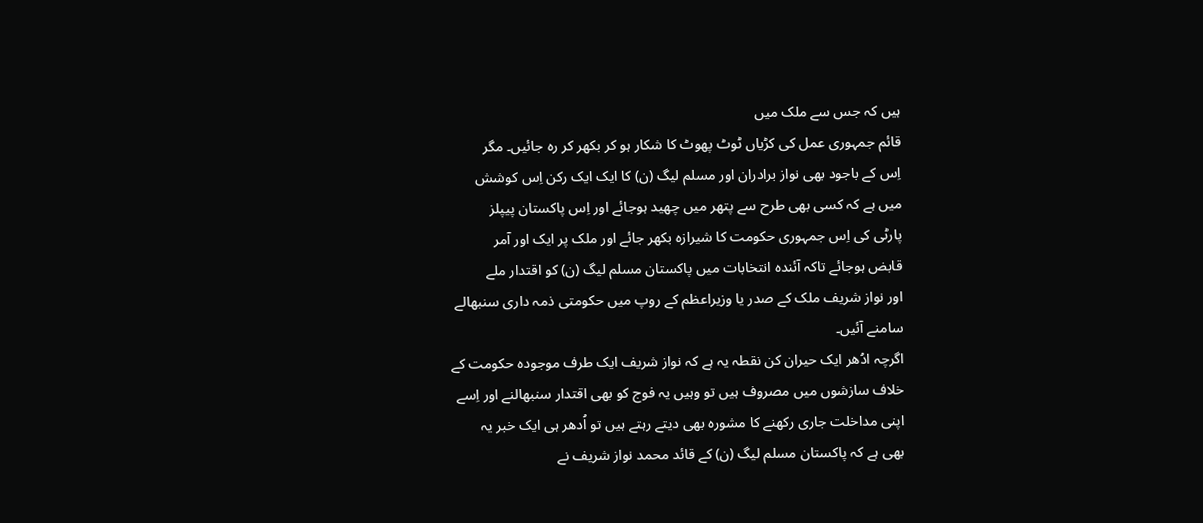ہیں کہ جس سے ملک میں
قائم جمہوری عمل کی کڑیاں ٹوٹ پھوٹ کا شکار ہو کر بکھر کر رہ جائیں۔ مگر
اِس کے باجود بھی نواز برادران اور مسلم لیگ (ن) کا ایک ایک رکن اِس کوشش
میں ہے کہ کسی بھی طرح سے پتھر میں چھید ہوجائے اور اِس پاکستان پیپلز
پارٹی کی اِس جمہوری حکومت کا شیرازہ بکھر جائے اور ملک پر ایک اور آمر
قابض ہوجائے تاکہ آئندہ انتخابات میں پاکستان مسلم لیگ (ن) کو اقتدار ملے
اور نواز شریف ملک کے صدر یا وزیراعظم کے روپ میں حکومتی ذمہ داری سنبھالے
سامنے آئیں۔
اگرچہ ادُھر ایک حیران کن نقطہ یہ ہے کہ نواز شریف ایک طرف موجودہ حکومت کے
خلاف سازشوں میں مصروف ہیں تو وہیں یہ فوج کو بھی اقتدار سنبھالنے اور اِسے
اپنی مداخلت جاری رکھنے کا مشورہ بھی دیتے رہتے ہیں تو اُدھر ہی ایک خبر یہ
بھی ہے کہ پاکستان مسلم لیگ (ن) کے قائد محمد نواز شریف نے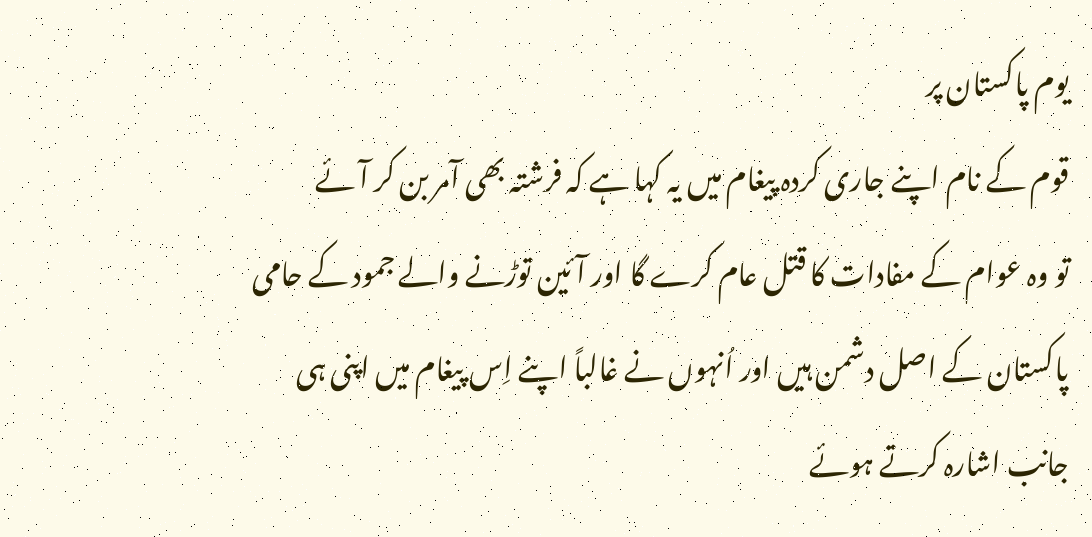یوم پاکستان پر
قوم کے نام اپنے جاری کردہ پیغام میں یہ کہا ہے کہ فرشتہ بھی آمر بن کر آئے
تو وہ عوام کے مفادات کا قتل عام کرے گا اور آئین توڑنے والے جمود کے حامی
پاکستان کے اصل دشمن ہیں اور اُنہوں نے غالباً اپنے اِس پیغام میں اپنی ہی
جانب اشارہ کرتے ہوئے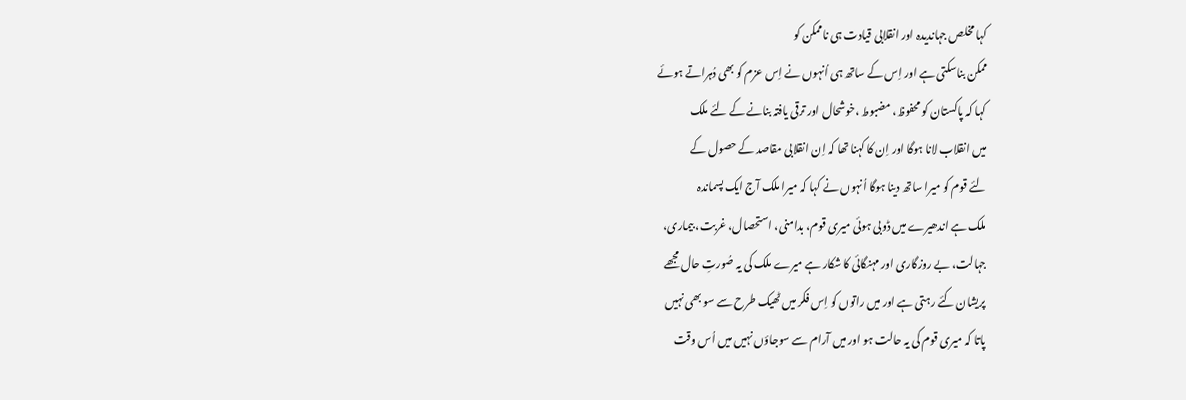کہا مخلص جہاندیدہ اور انقلابی قیادت ہی ناممکن کو
ممکن بناسکتی ہے اور اِس کے ساتھ ہی اُنہوں نے اِس عزم کو بھی دُہراتے ہوئے
کہا کہ پاکستان کو محفوظ، مضبوط ،خوشحال اور ترقی یافتہ بنانے کے لئے ملک
میں انقلاب لانا ہوگا اور اِن کا کہنا تھا کہ اِن انقلابی مقاصد کے حصول کے
لئے قوم کو میرا ساتھ دینا ہوگا اُنہوں نے کہا کہ میرا ملک آج ایک پسماندہ
ملک ہے اندھیرے میں ڈوبی ہوئی میری قوم، بدامنی، استحصال، غربت، بیماری،
جہالت، بے روزگاری اور مہنگائی کا شکار ہے میرے ملک کی یہ صُورتِ حال مجھے
پریشان کئے رہتی ہے اور میں راتوں کو اِس فکر میں ٹھیک طرح سے سو بھی نہیں
پاتا کہ میری قوم کی یہ حالت ہو اور میں آرام سے سوجاؤں نہیں میں اُس وقت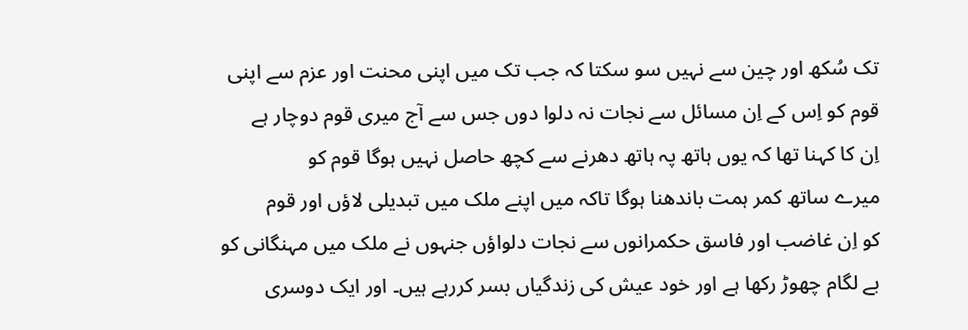تک سُکھ اور چین سے نہیں سو سکتا کہ جب تک میں اپنی محنت اور عزم سے اپنی
قوم کو اِس کے اِن مسائل سے نجات نہ دلوا دوں جس سے آج میری قوم دوچار ہے
اِن کا کہنا تھا کہ یوں ہاتھ پہ ہاتھ دھرنے سے کچھ حاصل نہیں ہوگا قوم کو
میرے ساتھ کمر ہمت باندھنا ہوگا تاکہ میں اپنے ملک میں تبدیلی لاؤں اور قوم
کو اِن غاضب اور فاسق حکمرانوں سے نجات دلواؤں جنہوں نے ملک میں مہنگانی کو
بے لگام چھوڑ رکھا ہے اور خود عیش کی زندگیاں بسر کررہے ہیں۔ اور ایک دوسری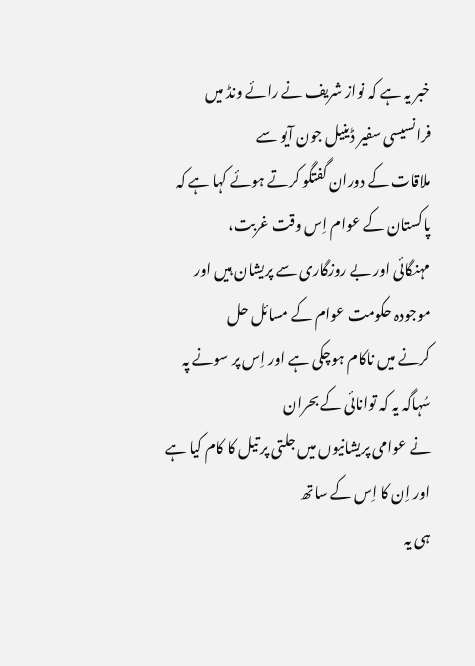خبر یہ ہے کہ نواز شریف نے رائے ونڈ میں فرانسیسی سفیر ڈینیل جون آیو سے
ملاقات کے دوران گفتگو کرتے ہوئے کہا ہے کہ پاکستان کے عوام اِس وقت غربت،
مہنگائی اور بے روزگاری سے پریشان ہیں اور موجودہ حکومت عوام کے مسائل حل
کرنے میں ناکام ہوچکی ہے اور اِس پر سونے پہ سُہاگہ یہ کہ توانائی کے بحران
نے عوامی پریشانیوں میں جلتی پر تیل کا کام کیا ہے اور اِن کا اِس کے ساتھ
ہی یہ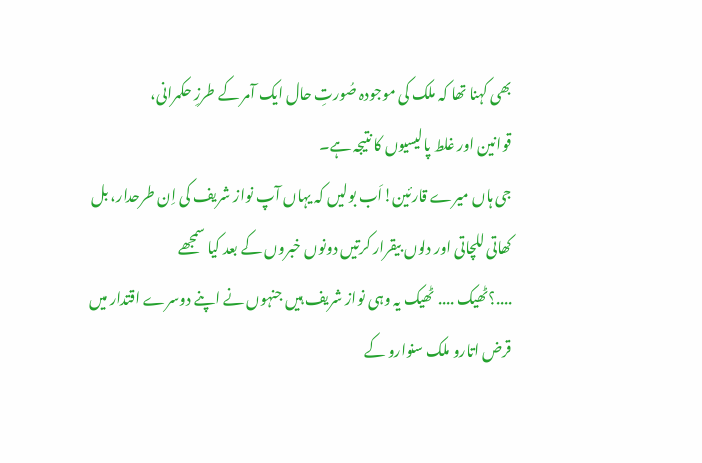بھی کہنا تھا کہ ملک کی موجودہ صُورتِ حال ایک آمر کے طرزِ حکمرانی،
قوانین اور غلط پالیسیوں کا نتیجہ ہے۔
جی ہاں میرے قارئین!اَب بولیں کہ یہاں آپ نواز شریف کی اِن طرحدار، بل
کھاتی للچاتی اور دلوں بیقرار کرتیں دونوں خبروں کے بعد کیا سمجھے
....؟ٹھیک .... ٹھیک یہ وہی نواز شریف ہیں جنہوں نے اپنے دوسرے اقتدار میں
قرض اتارو ملک سنوارو کے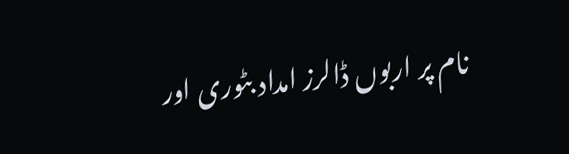نام پر اربوں ڈالرز امداد بٹوری اور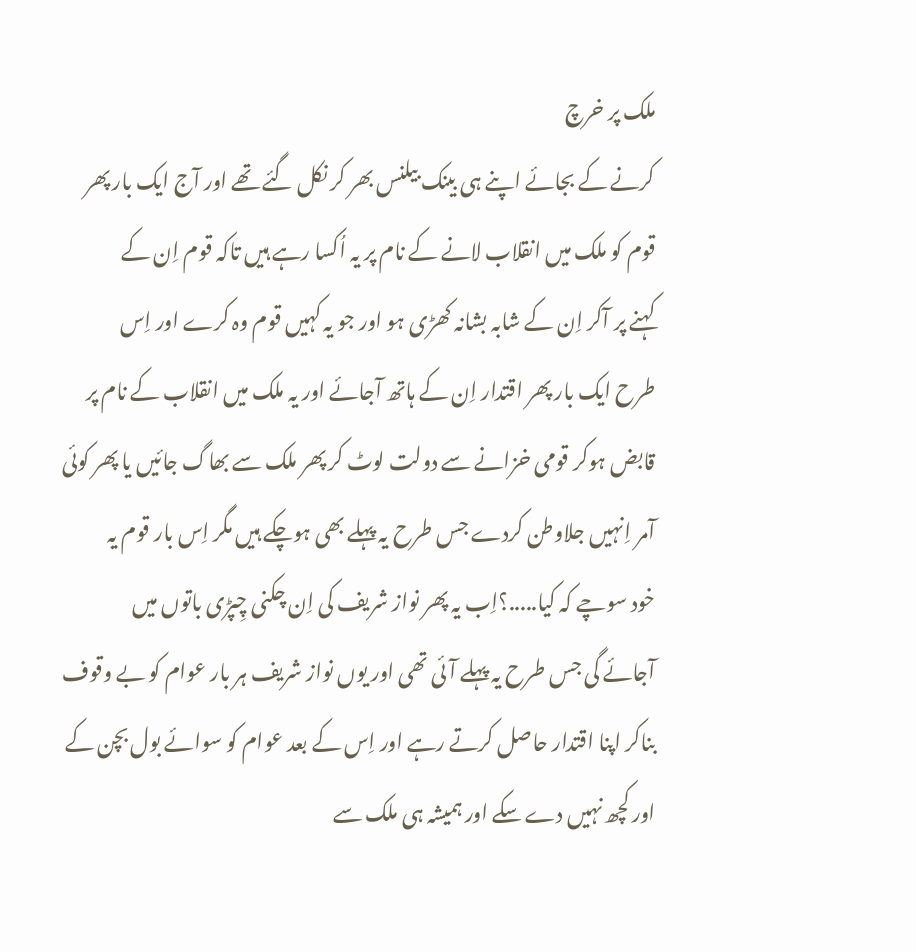ملک پر خرچ
کرنے کے بجائے اپنے ہی بینک بیلنس بھر کر نکل گئے تھے اور آج ایک بار پھر
قوم کو ملک میں انقلاب لانے کے نام پر یہ اُکسا رہے ہیں تاکہ قوم اِن کے
کہنے پر آکر اِن کے شابہ بشانہ کھڑی ہو اور جو یہ کہیں قوم وہ کرے اور اِس
طرح ایک بار پھر اقتدار اِن کے ہاتھ آجائے اور یہ ملک میں انقلاب کے نام پر
قابض ہوکر قومی خزانے سے دولت لوٹ کر پھر ملک سے بھاگ جائیں یا پھر کوئی
آمر اِنہیں جلاوطن کردے جس طرح یہ پہلے بھی ہوچکے ہیں مگر اِس بار قوم یہ
خود سوچے کہ کیا.....؟اِب یہ پھر نواز شریف کی اِن چکنی چِپڑی باتوں میں
آجائے گی جس طرح یہ پہلے آئی تھی اور یوں نواز شریف ہر بار عوام کو بے وقوف
بناکر اپنا اقتدار حاصل کرتے رہے اور اِس کے بعد عوام کو سوائے بول بچن کے
اور کچھ نہیں دے سکے اور ہمیشہ ہی ملک سے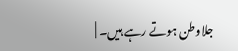جلاوطن ہوتے رہے ہیں۔ |